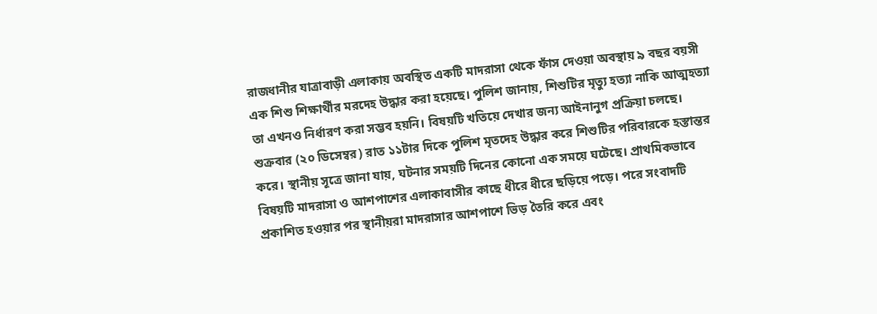রাজধানীর যাত্রাবাড়ী এলাকায় অবস্থিত একটি মাদরাসা থেকে ফাঁস দেওয়া অবস্থায় ৯ বছর বয়সী এক শিশু শিক্ষার্থীর মরদেহ উদ্ধার করা হয়েছে। পুলিশ জানায়, শিশুটির মৃত্যু হত্যা নাকি আত্মহত্যা তা এখনও নির্ধারণ করা সম্ভব হয়নি। বিষয়টি খতিয়ে দেখার জন্য আইনানুগ প্রক্রিয়া চলছে।
শুক্রবার (২০ ডিসেম্বর) রাত ১১টার দিকে পুলিশ মৃতদেহ উদ্ধার করে শিশুটির পরিবারকে হস্তান্তর করে। স্থানীয় সূত্রে জানা যায়, ঘটনার সময়টি দিনের কোনো এক সময়ে ঘটেছে। প্রাথমিকভাবে বিষয়টি মাদরাসা ও আশপাশের এলাকাবাসীর কাছে ধীরে ধীরে ছড়িয়ে পড়ে। পরে সংবাদটি প্রকাশিত হওয়ার পর স্থানীয়রা মাদরাসার আশপাশে ভিড় তৈরি করে এবং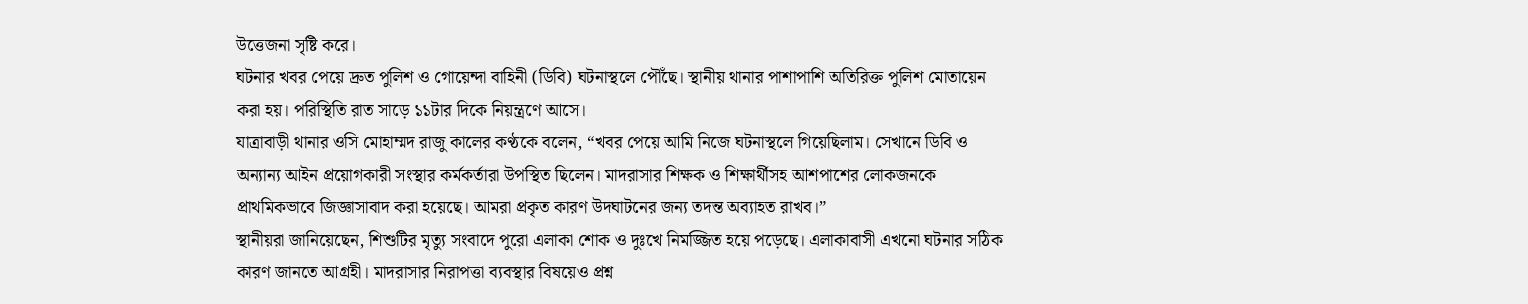উত্তেজনা সৃষ্টি করে।
ঘটনার খবর পেয়ে দ্রুত পুলিশ ও গোয়েন্দা বাহিনী (ডিবি) ঘটনাস্থলে পৌঁছে। স্থানীয় থানার পাশাপাশি অতিরিক্ত পুলিশ মোতায়েন করা হয়। পরিস্থিতি রাত সাড়ে ১১টার দিকে নিয়ন্ত্রণে আসে।
যাত্রাবাড়ী থানার ওসি মোহাম্মদ রাজু কালের কণ্ঠকে বলেন, “খবর পেয়ে আমি নিজে ঘটনাস্থলে গিয়েছিলাম। সেখানে ডিবি ও অন্যান্য আইন প্রয়োগকারী সংস্থার কর্মকর্তারা উপস্থিত ছিলেন। মাদরাসার শিক্ষক ও শিক্ষার্থীসহ আশপাশের লোকজনকে প্রাথমিকভাবে জিজ্ঞাসাবাদ করা হয়েছে। আমরা প্রকৃত কারণ উদঘাটনের জন্য তদন্ত অব্যাহত রাখব।”
স্থানীয়রা জানিয়েছেন, শিশুটির মৃত্যু সংবাদে পুরো এলাকা শোক ও দুঃখে নিমজ্জিত হয়ে পড়েছে। এলাকাবাসী এখনো ঘটনার সঠিক কারণ জানতে আগ্রহী। মাদরাসার নিরাপত্তা ব্যবস্থার বিষয়েও প্রশ্ন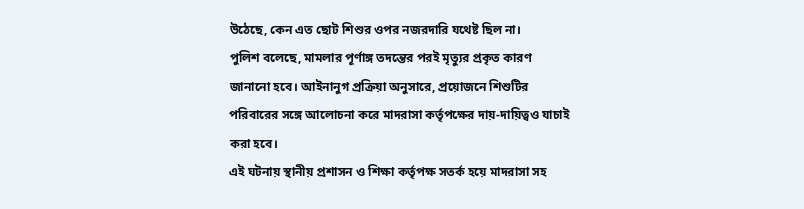উঠেছে, কেন এত ছোট শিশুর ওপর নজরদারি যথেষ্ট ছিল না।
পুলিশ বলেছে, মামলার পূর্ণাঙ্গ তদন্তের পরই মৃত্যুর প্রকৃত কারণ জানানো হবে। আইনানুগ প্রক্রিয়া অনুসারে, প্রয়োজনে শিশুটির পরিবারের সঙ্গে আলোচনা করে মাদরাসা কর্তৃপক্ষের দায়-দায়িত্বও যাচাই করা হবে।
এই ঘটনায় স্থানীয় প্রশাসন ও শিক্ষা কর্তৃপক্ষ সতর্ক হয়ে মাদরাসা সহ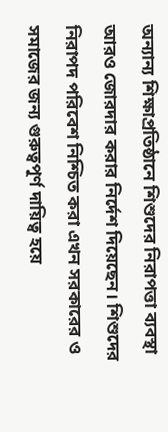অন্যান্য শিক্ষাপ্রতিষ্ঠানে শিশুদের নিরাপত্তা ব্যবস্থা আরও জোরদার করার নির্দেশ দিয়েছেন। শিশুদের নিরাপদ পরিবেশ নিশ্চিত করা এখন সরকারের ও সমাজের জন্য গুরুত্বপূর্ণ দায়িত্ব হয়ে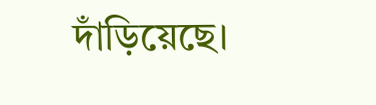দাঁড়িয়েছে।